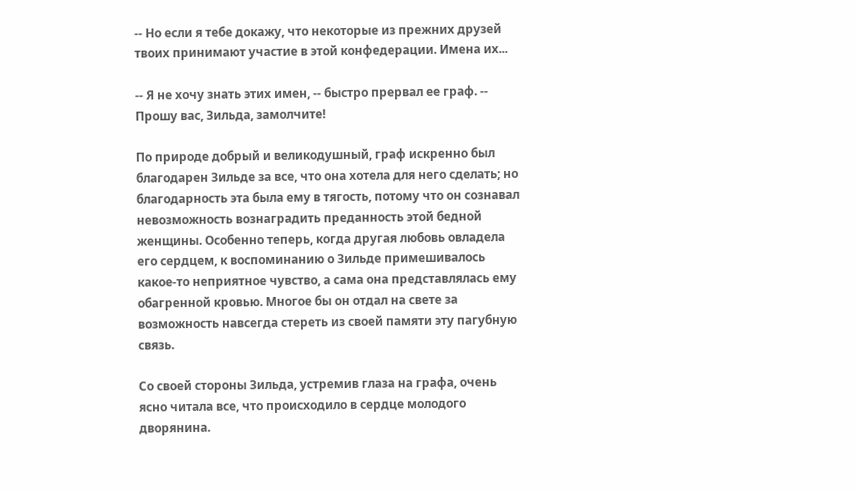-- Но если я тебе докажу, что некоторые из прежних друзей твоих принимают участие в этой конфедерации. Имена их...

-- Я не хочу знать этих имен, -- быстро прервал ее граф. -- Прошу вас, Зильда, замолчите!

По природе добрый и великодушный, граф искренно был благодарен Зильде за все, что она хотела для него сделать; но благодарность эта была ему в тягость, потому что он сознавал невозможность вознаградить преданность этой бедной женщины. Особенно теперь, когда другая любовь овладела его сердцем, к воспоминанию о Зильде примешивалось какое-то неприятное чувство, а сама она представлялась ему обагренной кровью. Многое бы он отдал на свете за возможность навсегда стереть из своей памяти эту пагубную связь.

Со своей стороны Зильда, устремив глаза на графа, очень ясно читала все, что происходило в сердце молодого дворянина.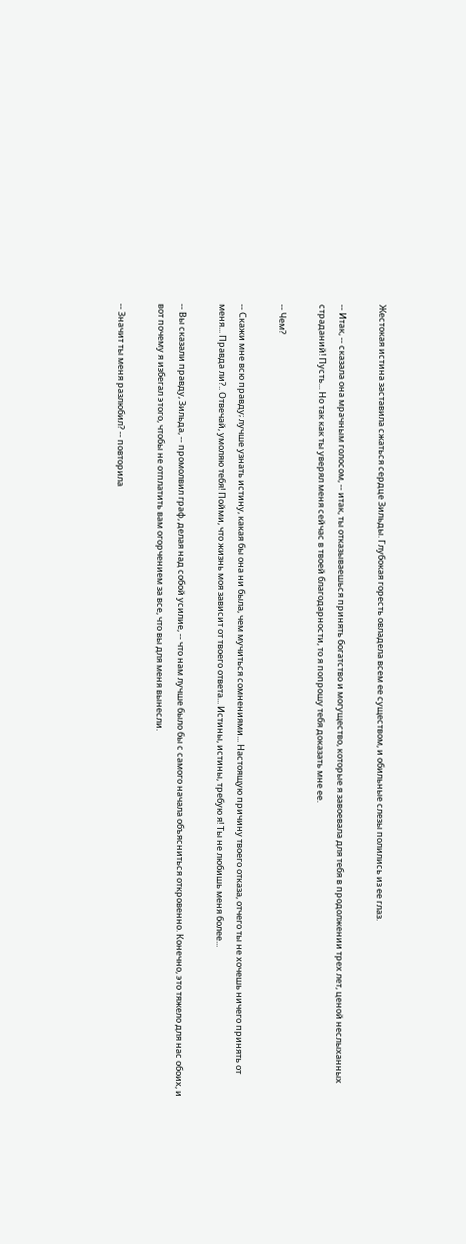Жестокая истина заставила сжаться сердце Зильды. Глубокая горесть овладела всем ее существом, и обильные слезы полились из ее глаз.

-- Итак, -- сказала она мрачным голосом, -- итак, ты отказываешься принять богатство и могущество, которые я завоевала для тебя в продолжении трех лет, ценой неслыханных страданий! Пусть... Но так как ты уверял меня сейчас в твоей благодарности, то я попрошу тебя доказать мне ее.

-- Чем?

-- Скажи мне всю правду; лучше узнать истину, какая бы она ни была, чем мучиться сомнениями... Настоящую причину твоего отказа, отчего ты не хочешь ничего принять от меня... Правда ли?.. Отвечай, умоляю тебя! Пойми, что жизнь моя зависит от твоего ответа... Истины, истины, требую я! Ты не любишь меня более...

-- Вы сказали правду, Зильда, -- промолвил граф, делая над собой усилие, -- что нам лучше было бы с самого начала объясниться откровенно. Конечно, это тяжело для нас обоих, и вот почему я избегал этого, чтобы не отплатить вам огорчением за все, что вы для меня вынесли.

-- Значит ты меня разлюбил? -- повторила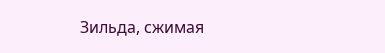Зильда, сжимая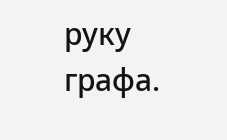руку графа.